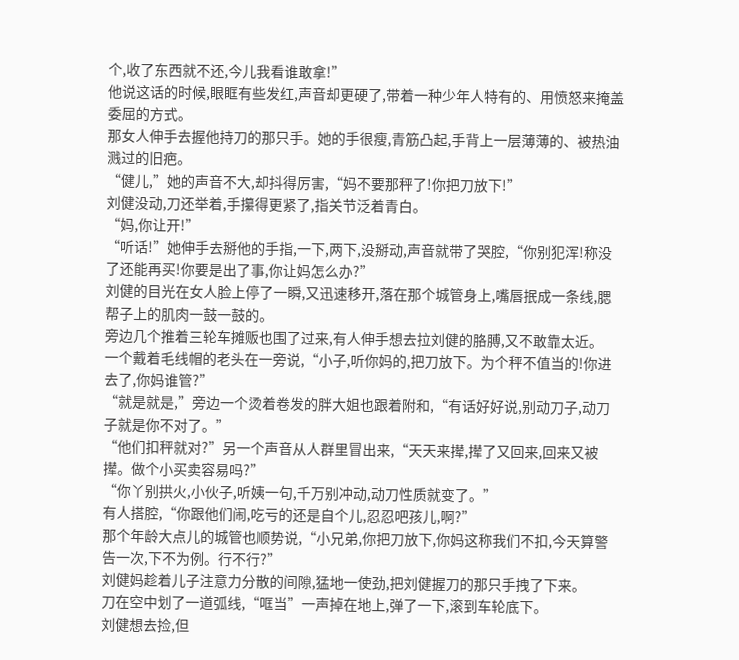个,收了东西就不还,今儿我看谁敢拿!”
他说这话的时候,眼眶有些发红,声音却更硬了,带着一种少年人特有的、用愤怒来掩盖委屈的方式。
那女人伸手去握他持刀的那只手。她的手很瘦,青筋凸起,手背上一层薄薄的、被热油溅过的旧疤。
“健儿,”她的声音不大,却抖得厉害,“妈不要那秤了!你把刀放下!”
刘健没动,刀还举着,手攥得更紧了,指关节泛着青白。
“妈,你让开!”
“听话!”她伸手去掰他的手指,一下,两下,没掰动,声音就带了哭腔,“你别犯浑!称没了还能再买!你要是出了事,你让妈怎么办?”
刘健的目光在女人脸上停了一瞬,又迅速移开,落在那个城管身上,嘴唇抿成一条线,腮帮子上的肌肉一鼓一鼓的。
旁边几个推着三轮车摊贩也围了过来,有人伸手想去拉刘健的胳膊,又不敢靠太近。
一个戴着毛线帽的老头在一旁说,“小子,听你妈的,把刀放下。为个秤不值当的!你进去了,你妈谁管?”
“就是就是,”旁边一个烫着卷发的胖大姐也跟着附和,“有话好好说,别动刀子,动刀子就是你不对了。”
“他们扣秤就对?”另一个声音从人群里冒出来,“天天来撵,撵了又回来,回来又被撵。做个小买卖容易吗?”
“你丫别拱火,小伙子,听姨一句,千万别冲动,动刀性质就变了。”
有人搭腔,“你跟他们闹,吃亏的还是自个儿,忍忍吧孩儿,啊?”
那个年龄大点儿的城管也顺势说,“小兄弟,你把刀放下,你妈这称我们不扣,今天算警告一次,下不为例。行不行?”
刘健妈趁着儿子注意力分散的间隙,猛地一使劲,把刘健握刀的那只手拽了下来。
刀在空中划了一道弧线,“哐当”一声掉在地上,弹了一下,滚到车轮底下。
刘健想去捡,但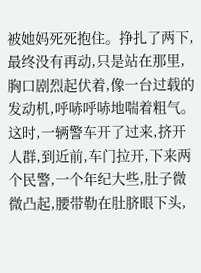被她妈死死抱住。挣扎了两下,最终没有再动,只是站在那里,胸口剧烈起伏着,像一台过载的发动机,呼哧呼哧地喘着粗气。
这时,一辆警车开了过来,挤开人群,到近前,车门拉开,下来两个民警,一个年纪大些,肚子微微凸起,腰带勒在肚脐眼下头,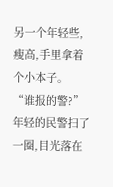另一个年轻些,瘦高,手里拿着个小本子。
“谁报的警?”年轻的民警扫了一圈,目光落在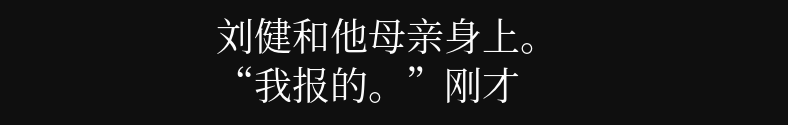刘健和他母亲身上。
“我报的。”刚才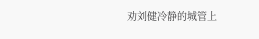劝刘健冷静的城管上